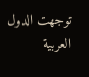توجهت الدول العربية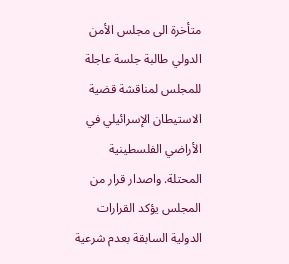متأخرة الى مجلس الأمن الدولي طالبة جلسة عاجلة للمجلس لمناقشة قضية الاستيطان الإسرائيلي في الأراضي الفلسطينية المحتلة. واصدار قرار من المجلس يؤكد القرارات الدولية السابقة بعدم شرعية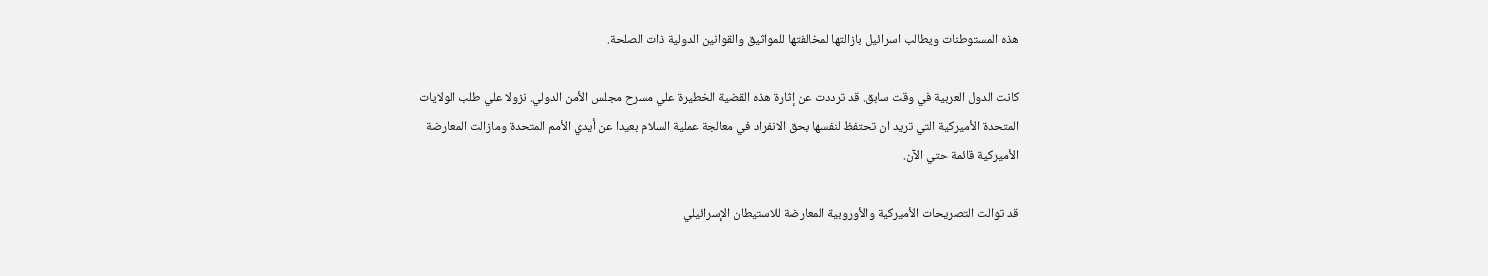هذه المستوطنات ويطالب اسرائيل بازالتها لمخالفتها للمواثيق والقوانين الدولية ذات الصلحة.

كانت الدول العربية في وقت سابق. قد ترددت عن إثارة هذه القضية الخطيرة علي مسرح مجلس الأمن الدولي. نزولا علي طلب الولايات المتحدة الأميركية التي تريد ان تحتفظ لنفسها بحق الانفراد في معالجة عملية السلام بعيدا عن أيدي الأمم المتحدة ومازالت المعارضة الأميركية قائمة حتي الآن.

قد توالت التصريحات الأميركية والأوروبية المعارضة للاستيطان الإسرائيلي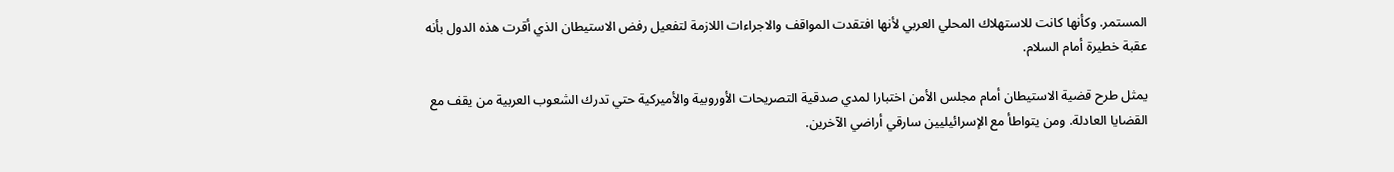المستمر. وكأنها كانت للاستهلاك المحلي العربي لأنها افتقدت المواقف والاجراءات اللازمة لتفعيل رفض الاستيطان الذي أقرت هذه الدول بأنه عقبة خطيرة أمام السلام.

يمثل طرح قضية الاستيطان أمام مجلس الأمن اختبارا لمدي صدقية التصريحات الأوروبية والأميركية حتي تدرك الشعوب العربية من يقف مع القضايا العادلة. ومن يتواطأ مع الإسرائيليين سارقي أراضي الآخرين.